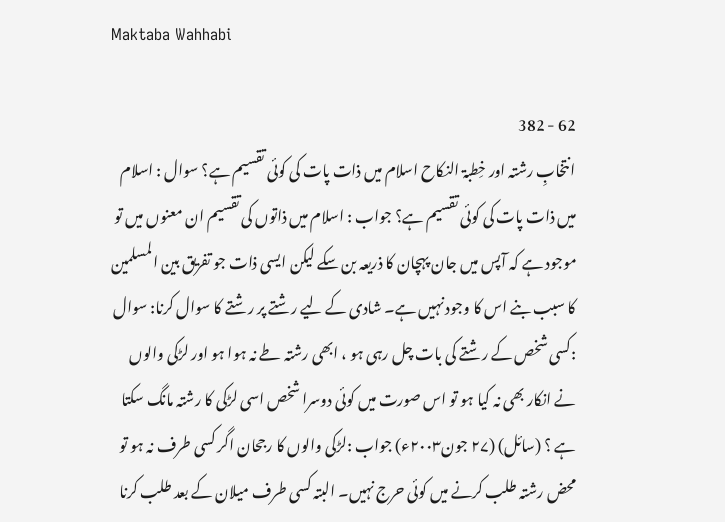Maktaba Wahhabi

62 - 382
انتخابِ رشتہ اور خِطبۃ النکاح اسلام میں ذات پات کی کوئی تقسیم ہے؟ سوال : اسلام میں ذات پات کی کوئی تقسیم ہے؟ جواب : اسلام میں ذاتوں کی تقسیم ان معنوں میں تو موجود ہے کہ آپس میں جان پہچان کا ذریعہ بن سکے لیکن ایسی ذات جو تفریق بین المسلمین کا سبب بنے اس کا وجود نہیں ہے۔ شادی کے لیے رشتے پر رشتے کا سوال کرنا: سوال :کسی شخص کے رشتے کی بات چل رہی ہو ، ابھی رشتہ طے نہ ہوا ہو اور لڑکی والوں نے انکار بھی نہ کیا ہو تو اس صورت میں کوئی دوسرا شخص اسی لڑکی کا رشتہ مانگ سکتا ہے ؟ (سائل) (۲۷ جون۲۰۰۳ء) جواب :لڑکی والوں کا رجحان اگر کسی طرف نہ ہو تو محض رشتہ طلب کرنے میں کوئی حرج نہیں۔ البتہ کسی طرف میلان کے بعد طلب کرنا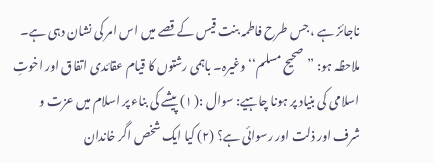ناجائز ہے ، جس طرح فاطمہ بنت قیس کے قصے میں اس امر کی نشان دہی ہے۔ ملاحظہ ہو: ’’صحیح مسلم‘‘ وغیرہ۔ باہمی رشتوں کا قیام عقائدی اتفاق اور اخوتِ اسلامی کی بنیاد پر ہونا چاہیے: سوال :( ۱) پیشے کی بناء پر اسلام میں عزت و شرف اور ذلت اور رسوائی ہے؟ (۲) کیا ایک شخص اگر خاندان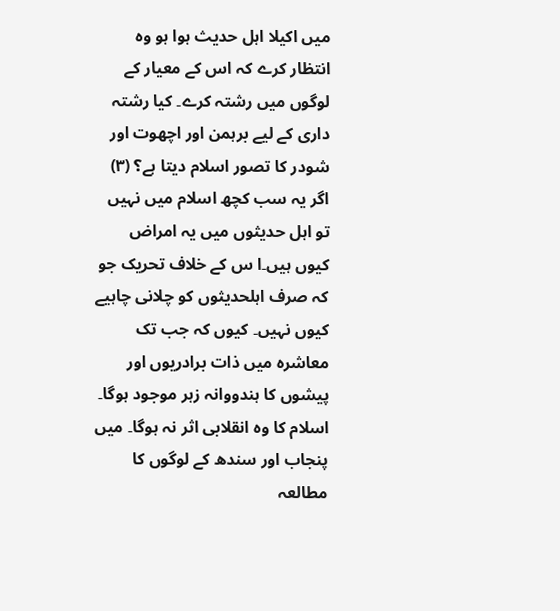میں اکیلا اہل حدیث ہوا ہو وہ انتظار کرے کہ اس کے معیار کے لوگوں میں رشتہ کرے۔ کیا رشتہ داری کے لیے برہمن اور اچھوت اور شودر کا تصور اسلام دیتا ہے؟ (۳) اگر یہ سب کچھ اسلام میں نہیں تو اہل حدیثوں میں یہ امراض کیوں ہیں۔ا س کے خلاف تحریک جو کہ صرف اہلحدیثوں کو چلانی چاہیے کیوں نہیں۔ کیوں کہ جب تک معاشرہ میں ذات برادریوں اور پیشوں کا ہندووانہ زہر موجود ہوگا۔ اسلام کا وہ انقلابی اثر نہ ہوگا۔ میں پنجاب اور سندھ کے لوگوں کا مطالعہ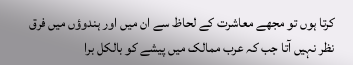کرتا ہوں تو مجھے معاشرت کے لحاظ سے ان میں اور ہندوؤں میں فرق نظر نہیں آتا جب کہ عرب ممالک میں پیشے کو بالکل برا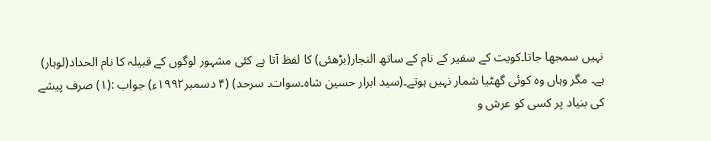نہیں سمجھا جاتا۔کویت کے سفیر کے نام کے ساتھ النجار(بڑھئی) کا لفظ آتا ہے کئی مشہور لوگوں کے قبیلہ کا نام الحداد(لوہار) ہے۔ مگر وہاں وہ کوئی گھٹیا شمار نہیں ہوتے۔(سید ابرار حسین شاہ۔سوات۔ سرحد) (۴ دسمبر۱۹۹۲ء) جواب :(۱) صرف پیشے کی بنیاد پر کسی کو عرش و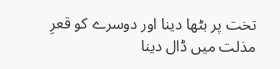تخت پر بٹھا دینا اور دوسرے کو قعرِ مذلت میں ڈال دینا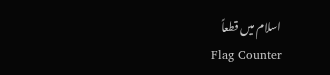اسلام میں قطعاً
Flag Counter